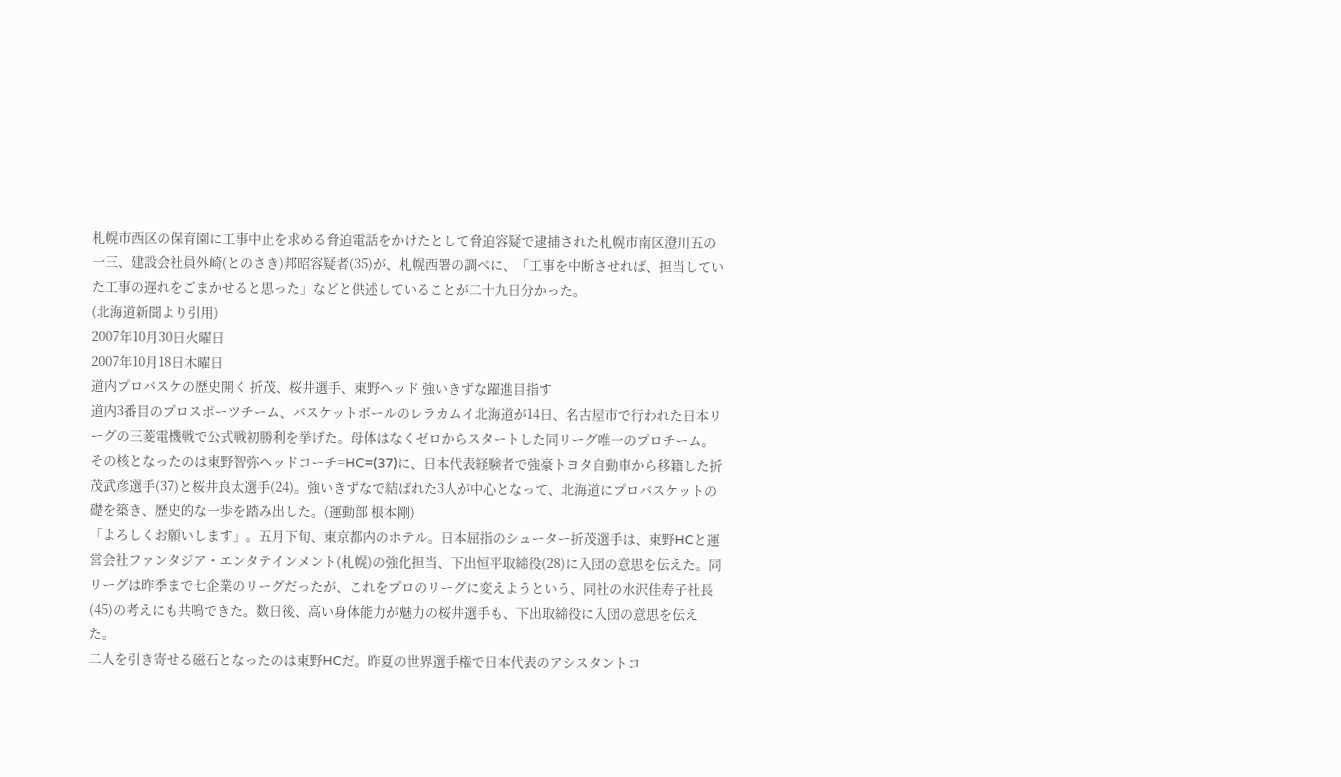札幌市西区の保育園に工事中止を求める脅迫電話をかけたとして脅迫容疑で逮捕された札幌市南区澄川五の一三、建設会社員外崎(とのさき)邦昭容疑者(35)が、札幌西署の調べに、「工事を中断させれば、担当していた工事の遅れをごまかせると思った」などと供述していることが二十九日分かった。
(北海道新聞より引用)
2007年10月30日火曜日
2007年10月18日木曜日
道内プロバスケの歴史開く 折茂、桜井選手、東野ヘッド 強いきずな躍進目指す
道内3番目のプロスポーツチーム、バスケットボールのレラカムイ北海道が14日、名古屋市で行われた日本リーグの三菱電機戦で公式戦初勝利を挙げた。母体はなくゼロからスタートした同リーグ唯一のプロチーム。その核となったのは東野智弥ヘッドコーチ=HC=(37)に、日本代表経験者で強豪トヨタ自動車から移籍した折茂武彦選手(37)と桜井良太選手(24)。強いきずなで結ばれた3人が中心となって、北海道にプロバスケットの礎を築き、歴史的な一歩を踏み出した。(運動部 根本剛)
「よろしくお願いします」。五月下旬、東京都内のホテル。日本屈指のシューター折茂選手は、東野HCと運営会社ファンタジア・エンタテインメント(札幌)の強化担当、下出恒平取締役(28)に入団の意思を伝えた。同リーグは昨季まで七企業のリーグだったが、これをプロのリーグに変えようという、同社の水沢佳寿子社長(45)の考えにも共鳴できた。数日後、高い身体能力が魅力の桜井選手も、下出取締役に入団の意思を伝えた。
二人を引き寄せる磁石となったのは東野HCだ。昨夏の世界選手権で日本代表のアシスタントコ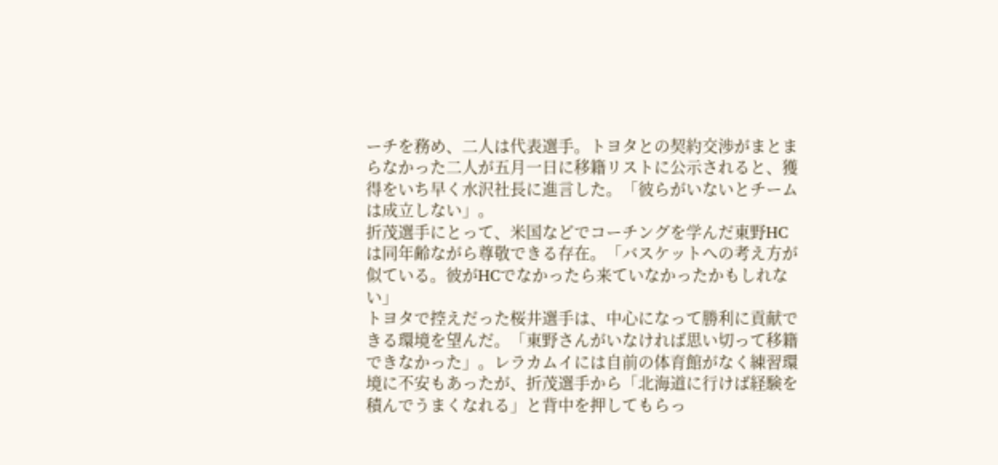ーチを務め、二人は代表選手。トヨタとの契約交渉がまとまらなかった二人が五月一日に移籍リストに公示されると、獲得をいち早く水沢社長に進言した。「彼らがいないとチームは成立しない」。
折茂選手にとって、米国などでコーチングを学んだ東野HCは同年齢ながら尊敬できる存在。「バスケットへの考え方が似ている。彼がHCでなかったら来ていなかったかもしれない」
トヨタで控えだった桜井選手は、中心になって勝利に貢献できる環境を望んだ。「東野さんがいなければ思い切って移籍できなかった」。レラカムイには自前の体育館がなく練習環境に不安もあったが、折茂選手から「北海道に行けば経験を積んでうまくなれる」と背中を押してもらっ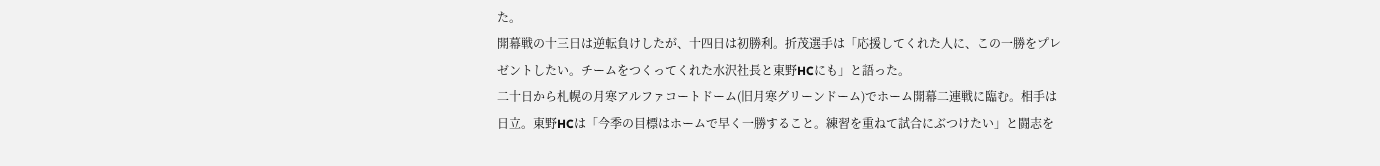た。
開幕戦の十三日は逆転負けしたが、十四日は初勝利。折茂選手は「応援してくれた人に、この一勝をプレゼントしたい。チームをつくってくれた水沢社長と東野HCにも」と語った。
二十日から札幌の月寒アルファコートドーム(旧月寒グリーンドーム)でホーム開幕二連戦に臨む。相手は日立。東野HCは「今季の目標はホームで早く一勝すること。練習を重ねて試合にぶつけたい」と闘志を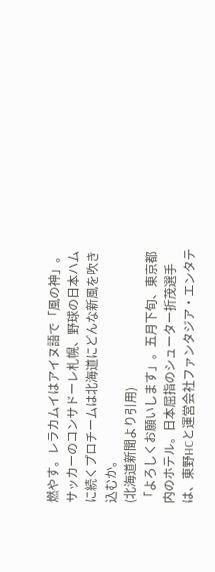燃やす。レラカムイはアイヌ語で「風の神」。サッカーのコンサドーレ札幌、野球の日本ハムに続くプロチームは北海道にどんな新風を吹き込むか。
(北海道新聞より引用)
「よろしくお願いします」。五月下旬、東京都内のホテル。日本屈指のシューター折茂選手は、東野HCと運営会社ファンタジア・エンタテ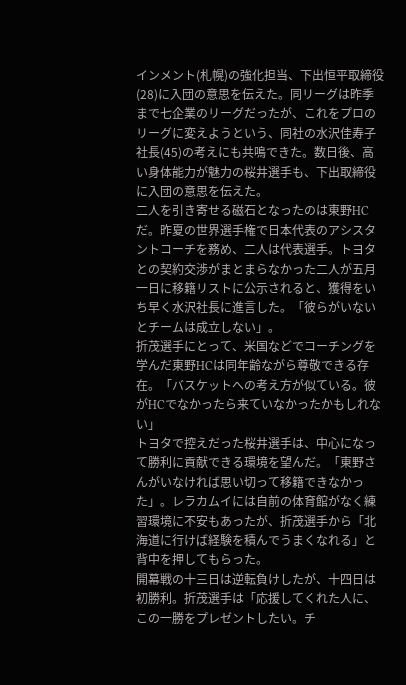インメント(札幌)の強化担当、下出恒平取締役(28)に入団の意思を伝えた。同リーグは昨季まで七企業のリーグだったが、これをプロのリーグに変えようという、同社の水沢佳寿子社長(45)の考えにも共鳴できた。数日後、高い身体能力が魅力の桜井選手も、下出取締役に入団の意思を伝えた。
二人を引き寄せる磁石となったのは東野HCだ。昨夏の世界選手権で日本代表のアシスタントコーチを務め、二人は代表選手。トヨタとの契約交渉がまとまらなかった二人が五月一日に移籍リストに公示されると、獲得をいち早く水沢社長に進言した。「彼らがいないとチームは成立しない」。
折茂選手にとって、米国などでコーチングを学んだ東野HCは同年齢ながら尊敬できる存在。「バスケットへの考え方が似ている。彼がHCでなかったら来ていなかったかもしれない」
トヨタで控えだった桜井選手は、中心になって勝利に貢献できる環境を望んだ。「東野さんがいなければ思い切って移籍できなかった」。レラカムイには自前の体育館がなく練習環境に不安もあったが、折茂選手から「北海道に行けば経験を積んでうまくなれる」と背中を押してもらった。
開幕戦の十三日は逆転負けしたが、十四日は初勝利。折茂選手は「応援してくれた人に、この一勝をプレゼントしたい。チ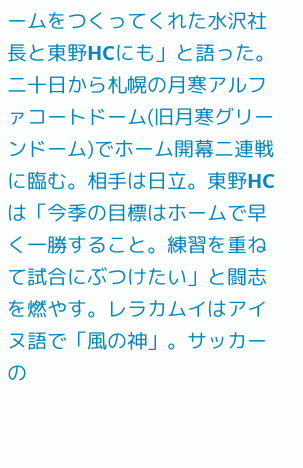ームをつくってくれた水沢社長と東野HCにも」と語った。
二十日から札幌の月寒アルファコートドーム(旧月寒グリーンドーム)でホーム開幕二連戦に臨む。相手は日立。東野HCは「今季の目標はホームで早く一勝すること。練習を重ねて試合にぶつけたい」と闘志を燃やす。レラカムイはアイヌ語で「風の神」。サッカーの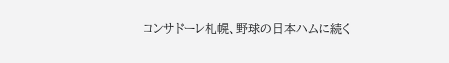コンサドーレ札幌、野球の日本ハムに続く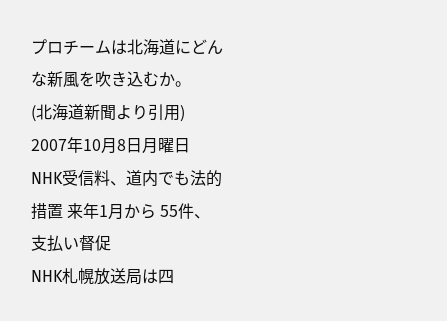プロチームは北海道にどんな新風を吹き込むか。
(北海道新聞より引用)
2007年10月8日月曜日
NHK受信料、道内でも法的措置 来年1月から 55件、支払い督促
NHK札幌放送局は四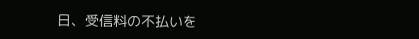日、受信料の不払いを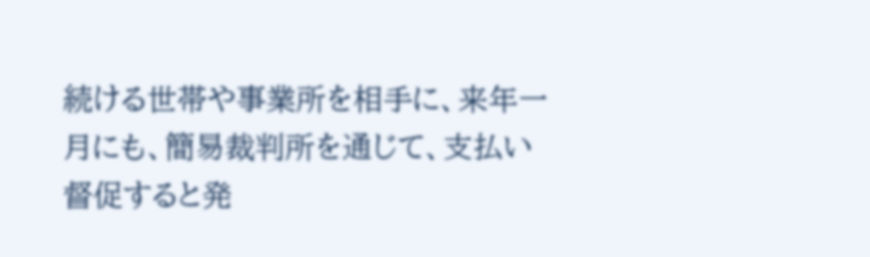続ける世帯や事業所を相手に、来年一月にも、簡易裁判所を通じて、支払い督促すると発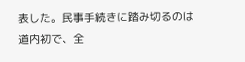表した。民事手続きに踏み切るのは道内初で、全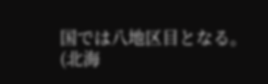国では八地区目となる。
(北海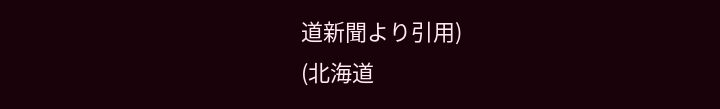道新聞より引用)
(北海道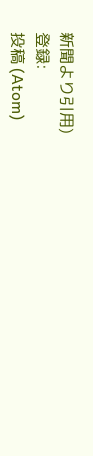新聞より引用)
登録:
投稿 (Atom)